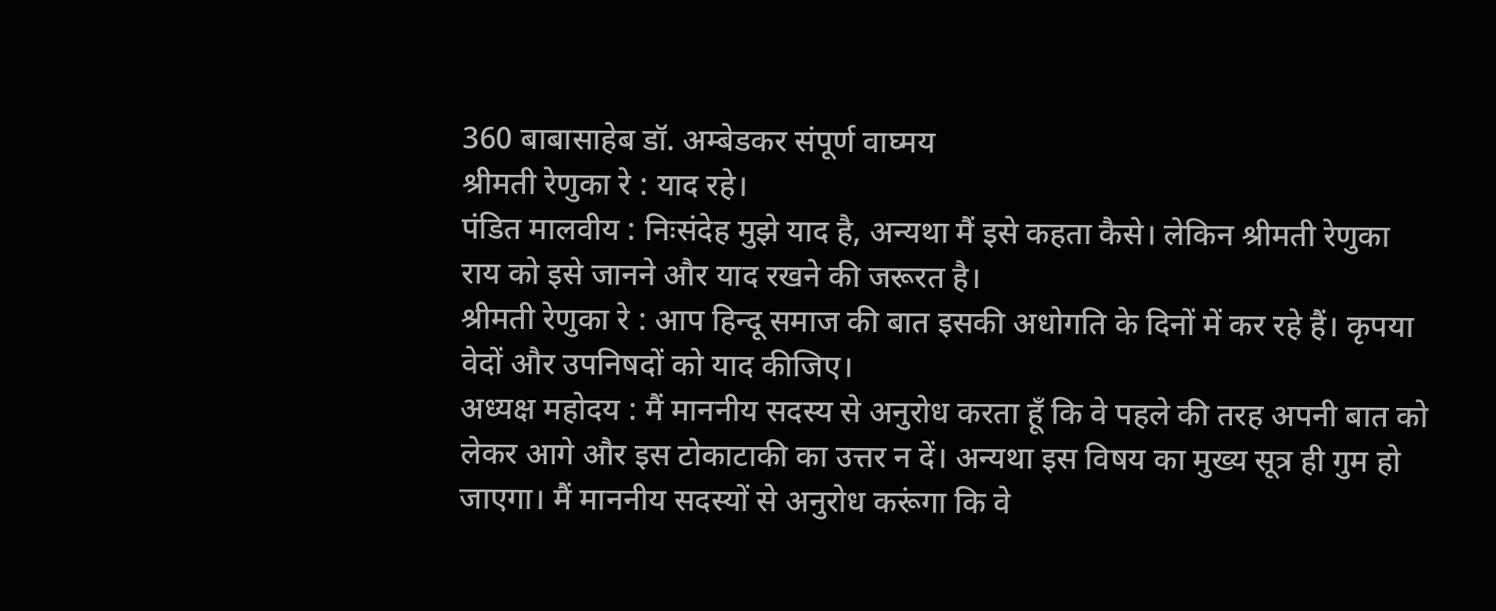360 बाबासाहेब डॉ. अम्बेडकर संपूर्ण वाघ्मय
श्रीमती रेणुका रे : याद रहे।
पंडित मालवीय : निःसंदेह मुझे याद है, अन्यथा मैं इसे कहता कैसे। लेकिन श्रीमती रेणुका राय को इसे जानने और याद रखने की जरूरत है।
श्रीमती रेणुका रे : आप हिन्दू समाज की बात इसकी अधोगति के दिनों में कर रहे हैं। कृपया वेदों और उपनिषदों को याद कीजिए।
अध्यक्ष महोदय : मैं माननीय सदस्य से अनुरोध करता हूँ कि वे पहले की तरह अपनी बात को लेकर आगे और इस टोकाटाकी का उत्तर न दें। अन्यथा इस विषय का मुख्य सूत्र ही गुम हो जाएगा। मैं माननीय सदस्यों से अनुरोध करूंगा कि वे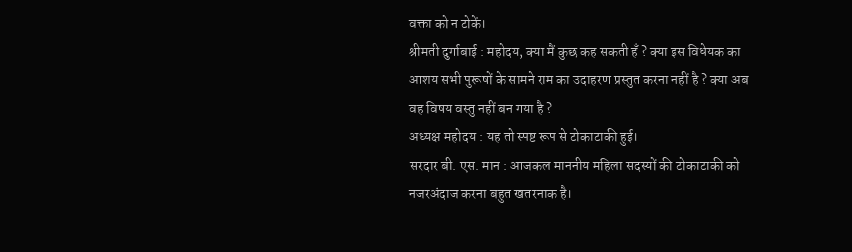वक्ता को न टोकें।
श्रीमती दुर्गाबाई : महोदय, क्या मैं कुछ कह सकती हँ ? क्या इस विधेयक का आशय सभी पुरूषों के सामने राम का उदाहरण प्रस्तुत करना नहीं है ? क्या अब वह विषय वस्तु नहीं बन गया है ?
अध्यक्ष महोदय : यह तो स्पष्ट रूप से टोकाटाकी हुई।
सरदार बी. एस. मान : आजकल माननीय महिला सदस्यों की टोकाटाकी को नजरअंदाज करना बहुत खतरनाक है।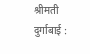श्रीमती दुर्गाबाई :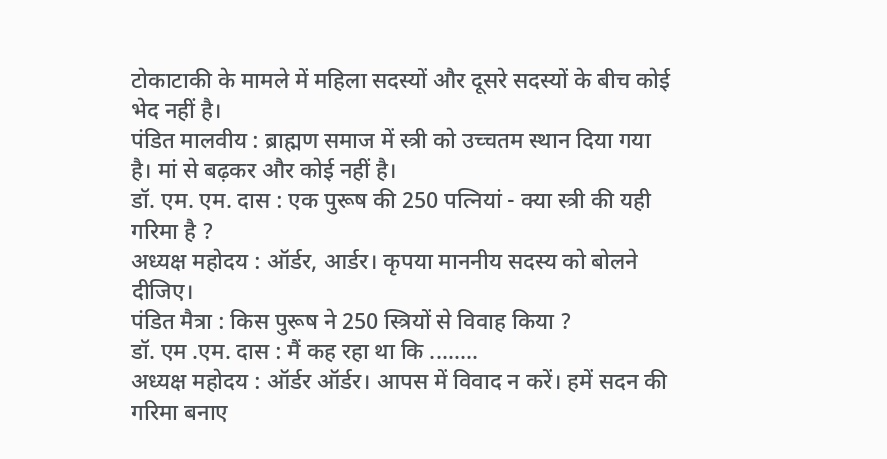टोकाटाकी के मामले में महिला सदस्यों और दूसरे सदस्यों के बीच कोई भेद नहीं है।
पंडित मालवीय : ब्राह्मण समाज में स्त्री को उच्चतम स्थान दिया गया है। मां से बढ़कर और कोई नहीं है।
डॉ. एम. एम. दास : एक पुरूष की 250 पत्नियां - क्या स्त्री की यही गरिमा है ?
अध्यक्ष महोदय : ऑर्डर, आर्डर। कृपया माननीय सदस्य को बोलने दीजिए।
पंडित मैत्रा : किस पुरूष ने 250 स्त्रियों से विवाह किया ?
डॉ. एम .एम. दास : मैं कह रहा था कि ........
अध्यक्ष महोदय : ऑर्डर ऑर्डर। आपस में विवाद न करें। हमें सदन की गरिमा बनाए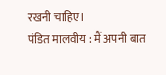रखनी चाहिए।
पंडित मालवीय : मैं अपनी बात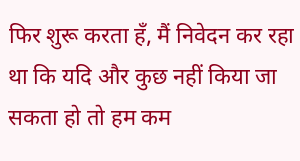फिर शुरू करता हँ, मैं निवेदन कर रहा था कि यदि और कुछ नहीं किया जा सकता हो तो हम कम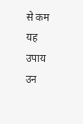से कम यह उपाय उन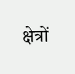क्षेत्रों